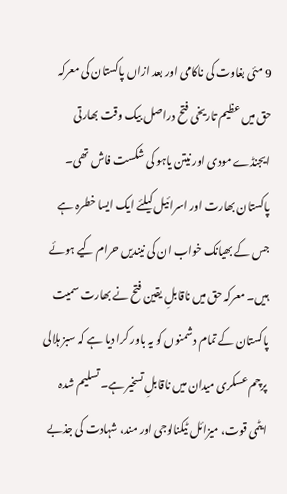9 مئی بغاوت کی ناکامی اور بعد ازاں پاکستان کی معرکہ حق میں عظیم تاریخی فتح دراصل بیک وقت بھارتی ایجنڈے مودی اور نیتن یاہو کی شکست فاش تھی۔ پاکستان بھارت اور اسرائیل کیلئے ایک ایسا خطرہ ہے جس کے بھیانک خواب ان کی نیندیں حرام کیے ہوئے ہیں۔ معرکہ حق میں ناقابلِ یقین فتح نے بھارت سمیت پاکستان کے تمام دشمنوں کو یہ باور کرا دیا ہے کہ سبز ہلالی پرچم عسکری میدان میں ناقابلِ تسخیر ہے۔ تسلیم شدہ ایٹمی قوت، میزائل ٹیکنالوجی اور مند، شہادت کی جذبے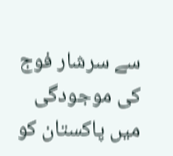سے سرشار فوج کی موجودگی میں پاکستان کو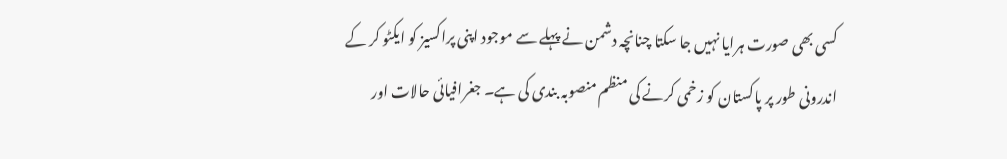کسی بھی صورت ہرایا نہیں جا سکتا چنانچہ دشمن نے پہلے سے موجود اپنی پراکسیز کو ایکٹو کر کے اندرونی طور پر پاکستان کو زخمی کرنے کی منظم منصوبہ بندی کی ہے۔ جغرافیائی حالات اور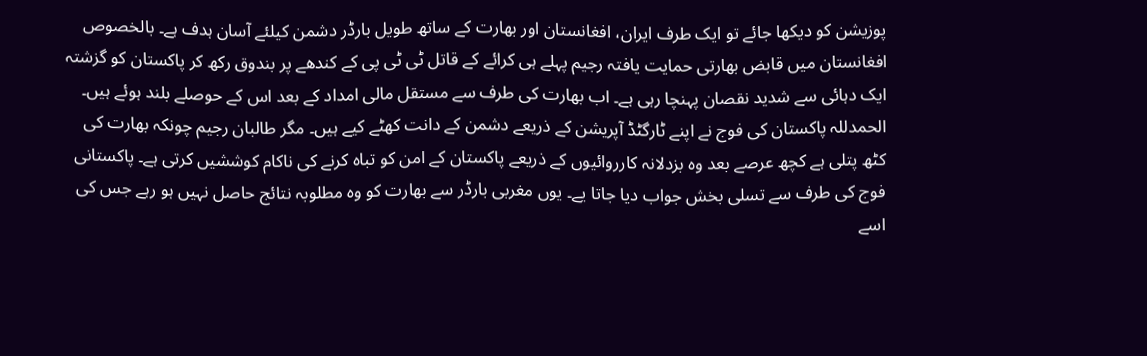پوزیشن کو دیکھا جائے تو ایک طرف ایران، افغانستان اور بھارت کے ساتھ طویل بارڈر دشمن کیلئے آسان ہدف ہے۔ بالخصوص افغانستان میں قابض بھارتی حمایت یافتہ رجیم پہلے ہی کرائے کے قاتل ٹی ٹی پی کے کندھے پر بندوق رکھ کر پاکستان کو گزشتہ ایک دہائی سے شدید نقصان پہنچا رہی ہے۔ اب بھارت کی طرف سے مستقل مالی امداد کے بعد اس کے حوصلے بلند ہوئے ہیں۔ الحمدللہ پاکستان کی فوج نے اپنے ٹارگٹڈ آپریشن کے ذریعے دشمن کے دانت کھٹے کیے ہیں۔ مگر طالبان رجیم چونکہ بھارت کی کٹھ پتلی ہے کچھ عرصے بعد وہ بزدلانہ کارروائیوں کے ذریعے پاکستان کے امن کو تباہ کرنے کی ناکام کوششیں کرتی ہے۔ پاکستانی فوج کی طرف سے تسلی بخش جواب دیا جاتا یے۔ یوں مغربی بارڈر سے بھارت کو وہ مطلوبہ نتائج حاصل نہیں ہو رہے جس کی اسے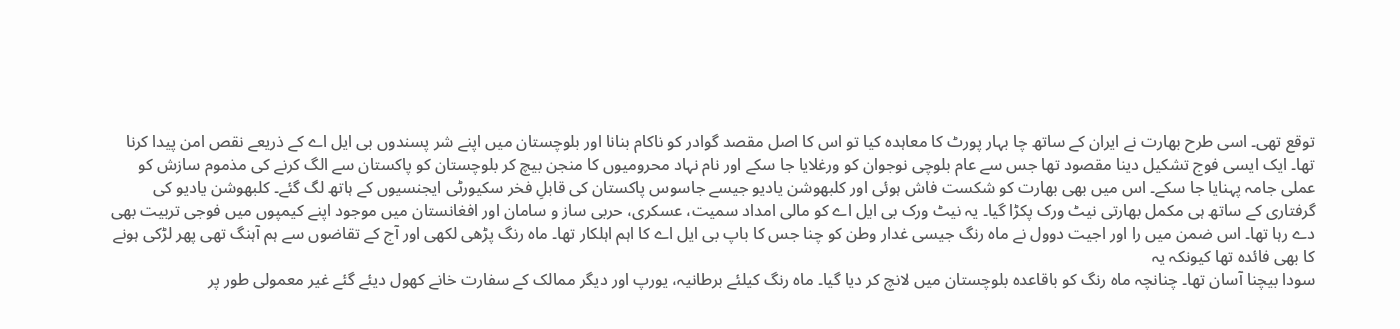توقع تھی۔ اسی طرح بھارت نے ایران کے ساتھ چا بہار پورٹ کا معاہدہ کیا تو اس کا اصل مقصد گوادر کو ناکام بنانا اور بلوچستان میں اپنے شر پسندوں بی ایل اے کے ذریعے نقص امن پیدا کرنا تھا۔ ایک ایسی فوج تشکیل دینا مقصود تھا جس سے عام بلوچی نوجوان کو ورغلایا جا سکے اور نام نہاد محرومیوں کا منجن بیچ کر بلوچستان کو پاکستان سے الگ کرنے کی مذموم سازش کو عملی جامہ پہنایا جا سکے۔ اس میں بھی بھارت کو شکست فاش ہوئی اور کلبھوشن یادیو جیسے جاسوس پاکستان کی قابلِ فخر سکیورٹی ایجنسیوں کے ہاتھ لگ گئے۔ کلبھوشن یادیو کی گرفتاری کے ساتھ ہی مکمل بھارتی نیٹ ورک پکڑا گیا۔ یہ نیٹ ورک بی ایل اے کو مالی امداد سمیت، عسکری، حربی ساز و سامان اور افغانستان میں موجود اپنے کیمپوں میں فوجی تربیت بھی دے رہا تھا۔ اس ضمن میں را اور اجیت دوول نے ماہ رنگ جیسی غدار وطن کو چنا جس کا باپ بی ایل اے کا اہم اہلکار تھا۔ ماہ رنگ پڑھی لکھی اور آج کے تقاضوں سے ہم آہنگ تھی پھر لڑکی ہونے کا بھی فائدہ تھا کیونکہ یہ
سودا بیچنا آسان تھا۔ چنانچہ ماہ رنگ کو باقاعدہ بلوچستان میں لانچ کر دیا گیا۔ ماہ رنگ کیلئے برطانیہ، یورپ اور دیگر ممالک کے سفارت خانے کھول دیئے گئے غیر معمولی طور پر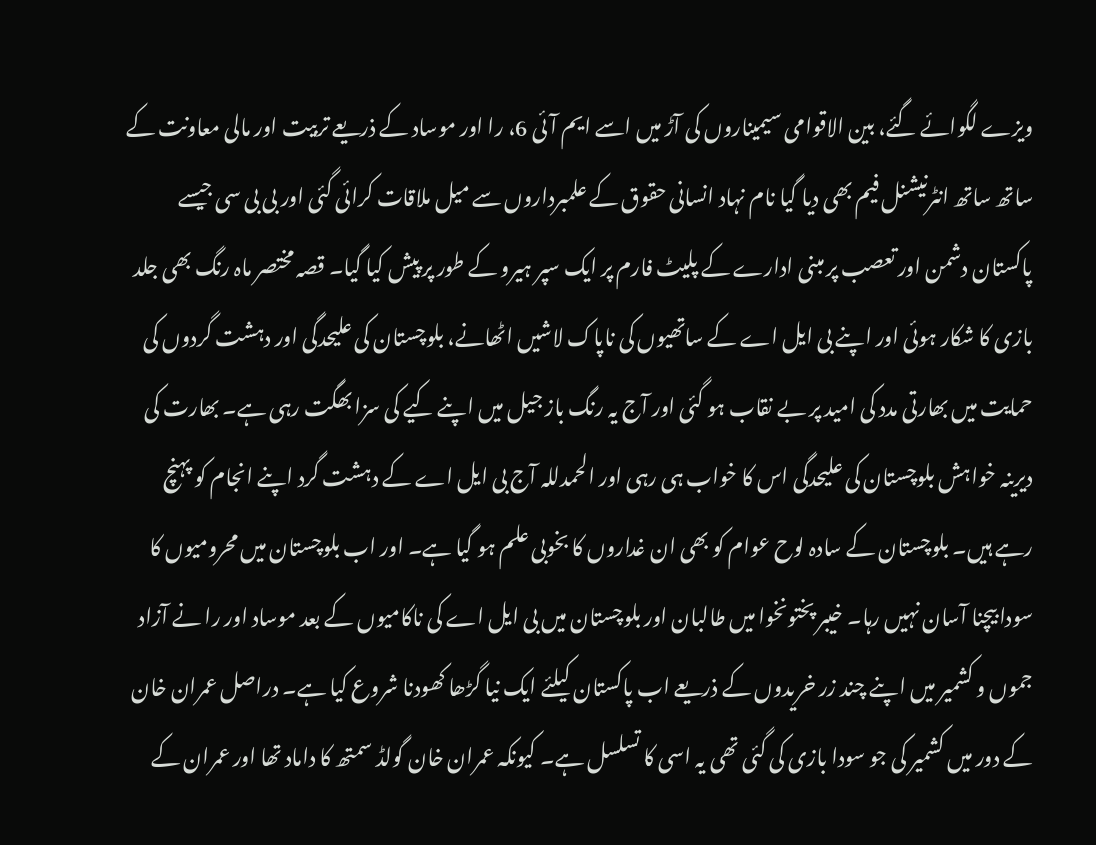ویزے لگوائے گئے، بین الاقوامی سیمیناروں کی آڑ میں اسے ایم آئی 6، را اور موساد کے ذریعے تربیت اور مالی معاونت کے ساتھ ساتھ انٹرنیشنل فیم بھی دیا گیا نام نہاد انسانی حقوق کے علمبرداروں سے میل ملاقات کرائی گئی اور بی بی سی جیسے پاکستان دشمن اور تعصب پر مبنی ادارے کے پلیٹ فارم پر ایک سپر ہیرو کے طور پر پیش کیا گیا۔ قصہ مختصر ماہ رنگ بھی جلد بازی کا شکار ہوئی اور اپنے بی ایل اے کے ساتھیوں کی ناپاک لاشیں اٹھانے، بلوچستان کی علیحدگی اور دہشت گردوں کی حمایت میں بھارتی مدد کی امید پر بے نقاب ہو گئی اور آج یہ رنگ باز جیل میں اپنے کیے کی سزا بھگت رہی ہے۔ بھارت کی دیرینہ خواہش بلوچستان کی علیحدگی اس کا خواب ہی رہی اور الحمدللہ آج بی ایل اے کے دہشت گرد اپنے انجام کو پہنچ رہے ہیں۔ بلوچستان کے سادہ لوح عوام کو بھی ان غداروں کا بخوبی علم ہو گیا ہے۔ اور اب بلوچستان میں محرومیوں کا سودا بیچنا آسان نہیں رہا۔ خیبر پختونخوا میں طالبان اور بلوچستان میں بی ایل اے کی ناکامیوں کے بعد موساد اور را نے آزاد جموں و کشمیر میں اپنے چند زر خریدوں کے ذریعے اب پاکستان کیلئے ایک نیا گڑھا کھودنا شروع کیا ہے۔ دراصل عمران خان کے دور میں کشمیر کی جو سودا بازی کی گئی تھی یہ اسی کا تسلسل ہے۔ کیونکہ عمران خان گولڈ سمتھ کا داماد تھا اور عمران کے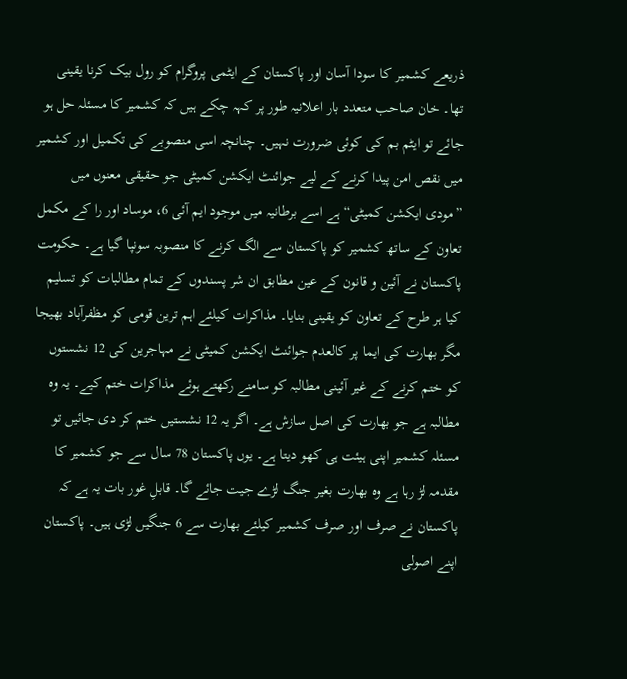ذریعے کشمیر کا سودا آسان اور پاکستان کے ایٹمی پروگرام کو رول بیک کرنا یقینی تھا۔ خان صاحب متعدد بار اعلانیہ طور پر کہہ چکے ہیں کہ کشمیر کا مسئلہ حل ہو جائے تو ایٹم بم کی کوئی ضرورت نہیں۔ چنانچہ اسی منصوبے کی تکمیل اور کشمیر میں نقص امن پیدا کرنے کے لیے جوائنٹ ایکشن کمیٹی جو حقیقی معنوں میں ”مودی ایکشن کمیٹی“ ہے اسے برطانیہ میں موجود ایم آئی 6، موساد اور را کے مکمل تعاون کے ساتھ کشمیر کو پاکستان سے الگ کرنے کا منصوبہ سونپا گیا ہے۔ حکومت پاکستان نے آئین و قانون کے عین مطابق ان شر پسندوں کے تمام مطالبات کو تسلیم کیا ہر طرح کے تعاون کو یقینی بنایا۔ مذاکرات کیلئے اہم ترین قومی کو مظفرآباد بھیجا مگر بھارت کی ایما پر کالعدم جوائنٹ ایکشن کمیٹی نے مہاجرین کی 12 نشستوں کو ختم کرنے کے غیر آئینی مطالبہ کو سامنے رکھتے ہوئے مذاکرات ختم کیے۔ یہ وہ مطالبہ ہے جو بھارت کی اصل سازش ہے۔ اگر یہ 12 نشستیں ختم کر دی جائیں تو مسئلہ کشمیر اپنی ہیئت ہی کھو دیتا ہے۔ یوں پاکستان 78 سال سے جو کشمیر کا مقدمہ لڑ رہا ہے وہ بھارت بغیر جنگ لڑے جیت جائے گا۔ قابلِ غور بات یہ ہے کہ پاکستان نے صرف اور صرف کشمیر کیلئے بھارت سے 6 جنگیں لڑی ہیں۔ پاکستان اپنے اصولی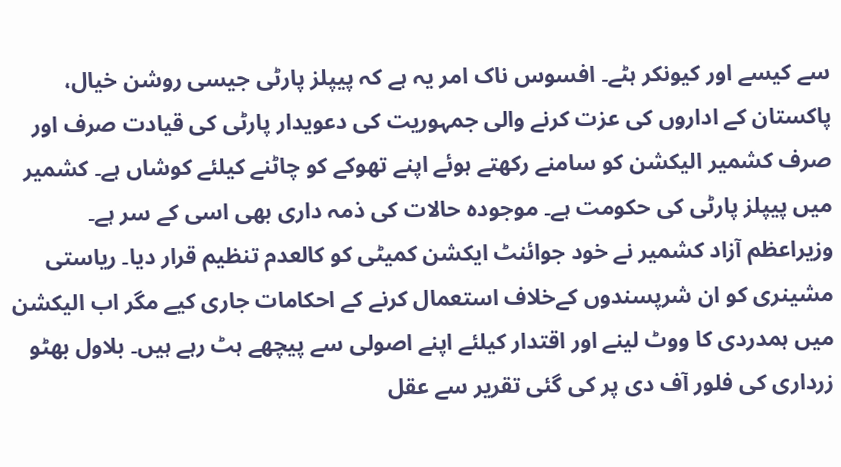سے کیسے اور کیونکر ہٹے۔ افسوس ناک امر یہ ہے کہ پیپلز پارٹی جیسی روشن خیال، پاکستان کے اداروں کی عزت کرنے والی جمہوریت کی دعویدار پارٹی کی قیادت صرف اور صرف کشمیر الیکشن کو سامنے رکھتے ہوئے اپنے تھوکے کو چاٹنے کیلئے کوشاں ہے۔ کشمیر میں پیپلز پارٹی کی حکومت ہے۔ موجودہ حالات کی ذمہ داری بھی اسی کے سر ہے۔ وزیراعظم آزاد کشمیر نے خود جوائنٹ ایکشن کمیٹی کو کالعدم تنظیم قرار دیا۔ ریاستی مشینری کو ان شرپسندوں کےخلاف استعمال کرنے کے احکامات جاری کیے مگر اب الیکشن میں ہمدردی کا ووٹ لینے اور اقتدار کیلئے اپنے اصولی سے پیچھے ہٹ رہے ہیں۔ بلاول بھٹو زرداری کی فلور آف دی پر کی گئی تقریر سے عقل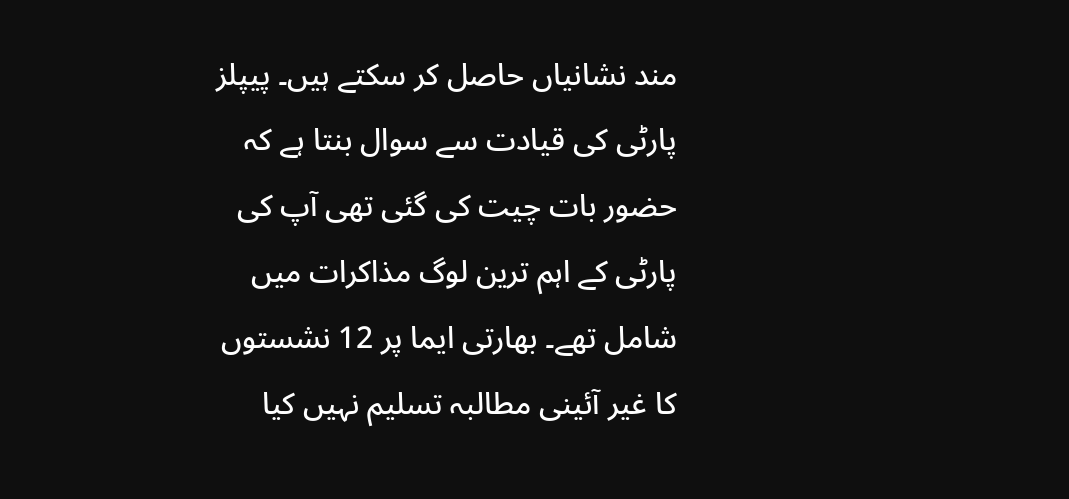مند نشانیاں حاصل کر سکتے ہیں۔ پیپلز پارٹی کی قیادت سے سوال بنتا ہے کہ حضور بات چیت کی گئی تھی آپ کی پارٹی کے اہم ترین لوگ مذاکرات میں شامل تھے۔ بھارتی ایما پر 12 نشستوں کا غیر آئینی مطالبہ تسلیم نہیں کیا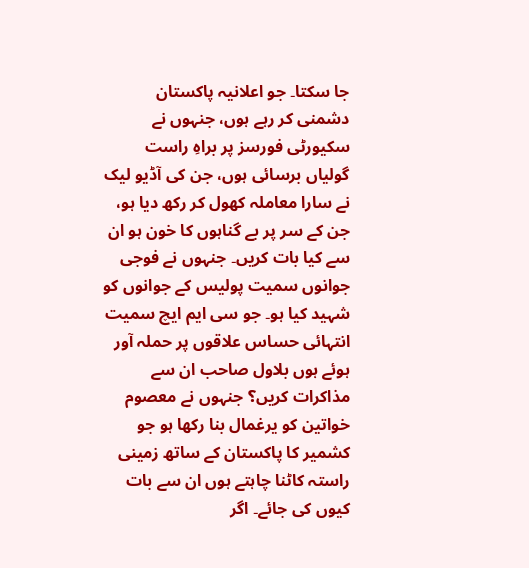جا سکتا۔ جو اعلانیہ پاکستان دشمنی کر رہے ہوں، جنہوں نے سکیورٹی فورسز پر براہِ راست گولیاں برسائی ہوں، جن کی آڈیو لیک نے سارا معاملہ کھول کر رکھ دیا ہو، جن کے سر پر بے گناہوں کا خون ہو ان سے کیا بات کریں۔ جنہوں نے فوجی جوانوں سمیت پولیس کے جوانوں کو شہید کیا ہو۔ جو سی ایم ایچ سمیت انتہائی حساس علاقوں پر حملہ آور ہوئے ہوں بلاول صاحب ان سے مذاکرات کریں؟ جنہوں نے معصوم خواتین کو یرغمال بنا رکھا ہو جو کشمیر کا پاکستان کے ساتھ زمینی راستہ کاٹنا چاہتے ہوں ان سے بات کیوں کی جائے۔ اگر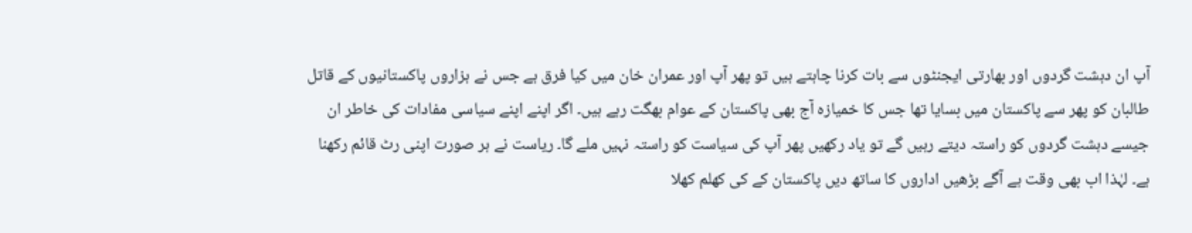آپ ان دہشت گردوں اور بھارتی ایجنٹوں سے بات کرنا چاہتے ہیں تو پھر آپ اور عمران خان میں کیا فرق ہے جس نے ہزاروں پاکستانیوں کے قاتل طالبان کو پھر سے پاکستان میں بسایا تھا جس کا خمیازہ آج بھی پاکستان کے عوام بھگت رہے ہیں۔ اگر اپنے اپنے سیاسی مفادات کی خاطر ان جیسے دہشت گردوں کو راستہ دیتے رہیں گے تو یاد رکھیں پھر آپ کی سیاست کو راستہ نہیں ملے گا۔ ریاست نے ہر صورت اپنی رٹ قائم رکھنا ہے۔ لہٰذا اب بھی وقت ہے آگے بڑھیں اداروں کا ساتھ دیں پاکستان کے کی کھلم کھلا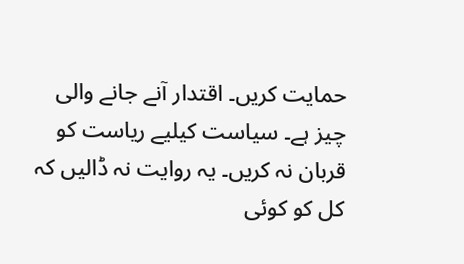حمایت کریں۔ اقتدار آنے جانے والی چیز ہے۔ سیاست کیلیے ریاست کو قربان نہ کریں۔ یہ روایت نہ ڈالیں کہ کل کو کوئی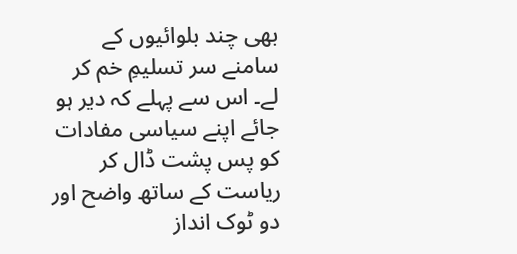بھی چند بلوائیوں کے سامنے سر تسلیمِ خم کر لے۔ اس سے پہلے کہ دیر ہو جائے اپنے سیاسی مفادات کو پس پشت ڈال کر ریاست کے ساتھ واضح اور دو ٹوک انداز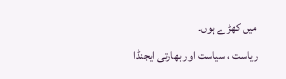میں کھڑے ہوں۔
ریاست ، سیاست اور بھارتی ایجنڈا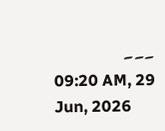۔۔۔
09:20 AM, 29 Jun, 2026